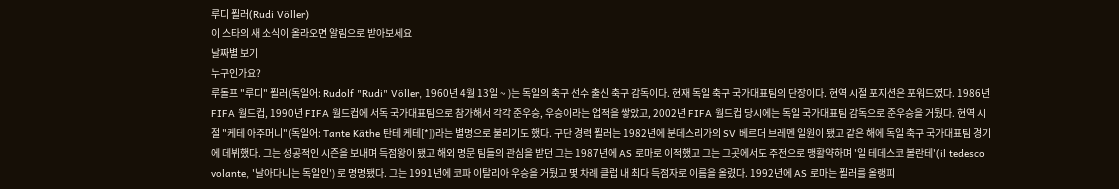루디 푈러(Rudi Völler)
이 스타의 새 소식이 올라오면 알림으로 받아보세요
날짜별 보기
누구인가요?
루돌프 "루디" 푈러(독일어: Rudolf "Rudi" Völler, 1960년 4월 13일 ~ )는 독일의 축구 선수 출신 축구 감독이다. 현재 독일 축구 국가대표팀의 단장이다. 현역 시절 포지션은 포워드였다. 1986년 FIFA 월드컵, 1990년 FIFA 월드컵에 서독 국가대표팀으로 참가해서 각각 준우승, 우승이라는 업적을 쌓았고, 2002년 FIFA 월드컵 당시에는 독일 국가대표팀 감독으로 준우승을 거뒀다. 현역 시절 "케테 아주머니"(독일어: Tante Käthe 탄테 케테[*])라는 별명으로 불리기도 했다. 구단 경력 푈러는 1982년에 분데스리가의 SV 베르더 브레멘 일원이 됐고 같은 해에 독일 축구 국가대표팀 경기에 데뷔했다. 그는 성공적인 시즌을 보내며 득점왕이 됐고 해외 명문 팀들의 관심을 받던 그는 1987년에 AS 로마로 이적했고 그는 그곳에서도 주전으로 맹활약하며 '일 테데스코 볼란테'(il tedesco volante, '날아다니는 독일인') 로 명명됐다. 그는 1991년에 코파 이탈리아 우승을 거뒀고 몇 차례 클럽 내 최다 득점자로 이름을 올렸다. 1992년에 AS 로마는 푈러를 올랭피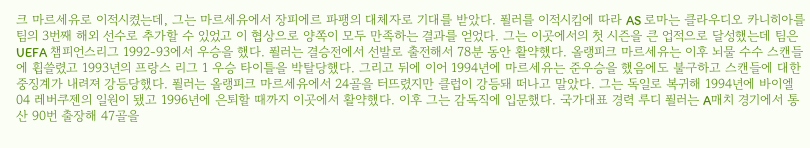크 마르세유로 이적시켰는데, 그는 마르세유에서 장피에르 파팽의 대체자로 기대를 받았다. 푈러를 이적시킴에 따라 AS 로마는 클라우디오 카니히아를 팀의 3번째 해외 선수로 추가할 수 있었고 이 협상으로 양쪽이 모두 만족하는 결과를 얻었다. 그는 이곳에서의 첫 시즌을 큰 업적으로 달성했는데 팀은 UEFA 챔피언스리그 1992-93에서 우승을 했다. 푈러는 결승전에서 선발로 출전해서 78분 동안 활약했다. 올랭피크 마르세유는 이후 뇌물 수수 스캔들에 휩쓸렸고 1993년의 프랑스 리그 1 우승 타이틀을 박탈당했다. 그리고 뒤에 이어 1994년에 마르세유는 준우승을 했음에도 불구하고 스캔들에 대한 중징계가 내려져 강등당했다. 푈러는 올랭피크 마르세유에서 24골을 터뜨렸지만 클럽이 강등돼 떠나고 말았다. 그는 독일로 복귀해 1994년에 바이엘 04 레버쿠젠의 일원이 됐고 1996년에 은퇴할 때까지 이곳에서 활약했다. 이후 그는 감독직에 입문했다. 국가대표 경력 루디 푈러는 A매치 경기에서 통산 90번 출장해 47골을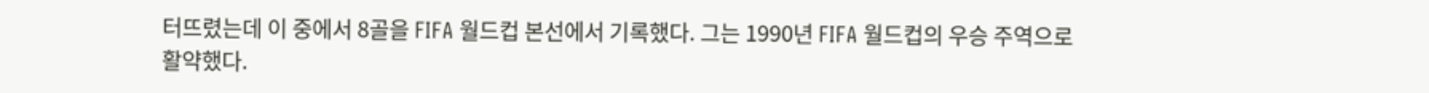터뜨렸는데 이 중에서 8골을 FIFA 월드컵 본선에서 기록했다. 그는 1990년 FIFA 월드컵의 우승 주역으로 활약했다.